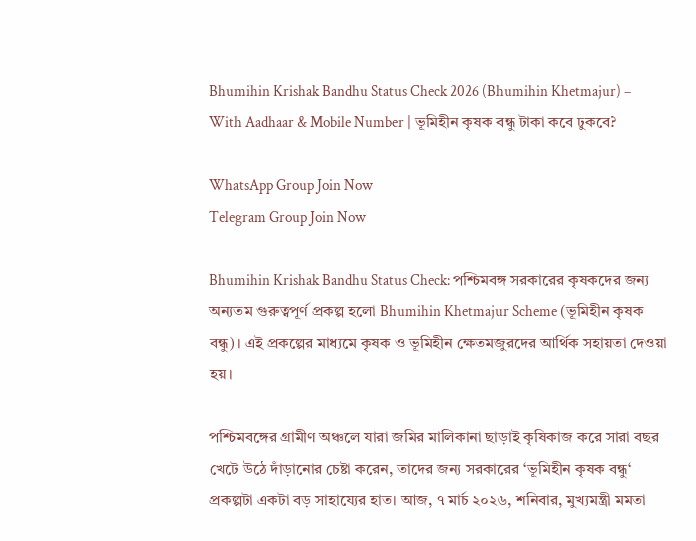Bhumihin Krishak Bandhu Status Check 2026 (Bhumihin Khetmajur) – With Aadhaar & Mobile Number | ভূমিহীন কৃষক বন্ধু টাকা কবে ঢুকবে?

WhatsApp Group Join Now
Telegram Group Join Now

Bhumihin Krishak Bandhu Status Check: পশ্চিমবঙ্গ সরকারের কৃষকদের জন্য অন্যতম গুরুত্বপূর্ণ প্রকল্প হলো Bhumihin Khetmajur Scheme (ভূমিহীন কৃষক বন্ধু)। এই প্রকল্পের মাধ্যমে কৃষক ও ভূমিহীন ক্ষেতমজুরদের আর্থিক সহায়তা দেওয়া হয়।

পশ্চিমবঙ্গের গ্রামীণ অঞ্চলে যারা জমির মালিকানা ছাড়াই কৃষিকাজ করে সারা বছর খেটে উঠে দাঁড়ানোর চেষ্টা করেন, তাদের জন্য সরকারের ‘ভূমিহীন কৃষক বন্ধু‘ প্রকল্পটা একটা বড় সাহায্যের হাত। আজ, ৭ মার্চ ২০২৬, শনিবার, মুখ্যমন্ত্রী মমতা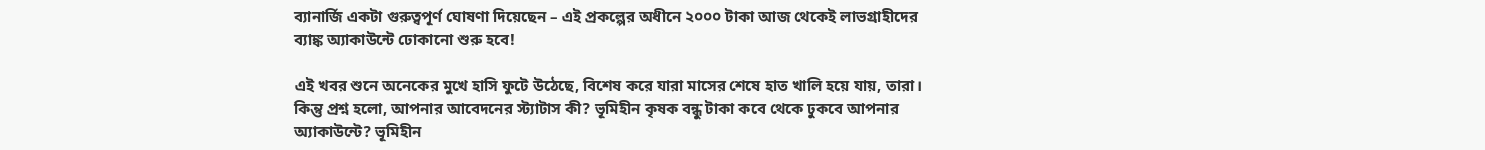ব্যানার্জি একটা গুরুত্বপূর্ণ ঘোষণা দিয়েছেন – এই প্রকল্পের অধীনে ২০০০ টাকা আজ থেকেই লাভগ্রাহীদের ব্যাঙ্ক অ্যাকাউন্টে ঢোকানো শুরু হবে!

এই খবর শুনে অনেকের মুখে হাসি ফুটে উঠেছে, বিশেষ করে যারা মাসের শেষে হাত খালি হয়ে যায়, তারা। কিন্তু প্রশ্ন হলো, আপনার আবেদনের স্ট্যাটাস কী? ভূমিহীন কৃষক বন্ধু টাকা কবে থেকে ঢুকবে আপনার অ্যাকাউন্টে? ভূমিহীন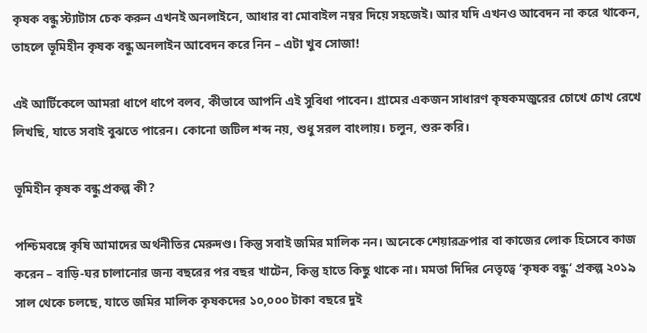কৃষক বন্ধু স্ট্যাটাস চেক করুন এখনই অনলাইনে, আধার বা মোবাইল নম্বর দিয়ে সহজেই। আর যদি এখনও আবেদন না করে থাকেন, তাহলে ভূমিহীন কৃষক বন্ধু অনলাইন আবেদন করে নিন – এটা খুব সোজা!

এই আর্টিকেলে আমরা ধাপে ধাপে বলব, কীভাবে আপনি এই সুবিধা পাবেন। গ্রামের একজন সাধারণ কৃষকমজুরের চোখে চোখ রেখে লিখছি, যাতে সবাই বুঝতে পারেন। কোনো জটিল শব্দ নয়, শুধু সরল বাংলায়। চলুন, শুরু করি।

ভূমিহীন কৃষক বন্ধু প্রকল্প কী?

পশ্চিমবঙ্গে কৃষি আমাদের অর্থনীতির মেরুদণ্ড। কিন্তু সবাই জমির মালিক নন। অনেকে শেয়ারক্রপার বা কাজের লোক হিসেবে কাজ করেন – বাড়ি-ঘর চালানোর জন্য বছরের পর বছর খাটেন, কিন্তু হাতে কিছু থাকে না। মমতা দিদির নেতৃত্বে ‘কৃষক বন্ধু‘ প্রকল্প ২০১৯ সাল থেকে চলছে, যাতে জমির মালিক কৃষকদের ১০,০০০ টাকা বছরে দুই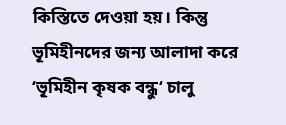কিস্তিতে দেওয়া হয়। কিন্তু ভূমিহীনদের জন্য আলাদা করে ‘ভূমিহীন কৃষক বন্ধু‘ চালু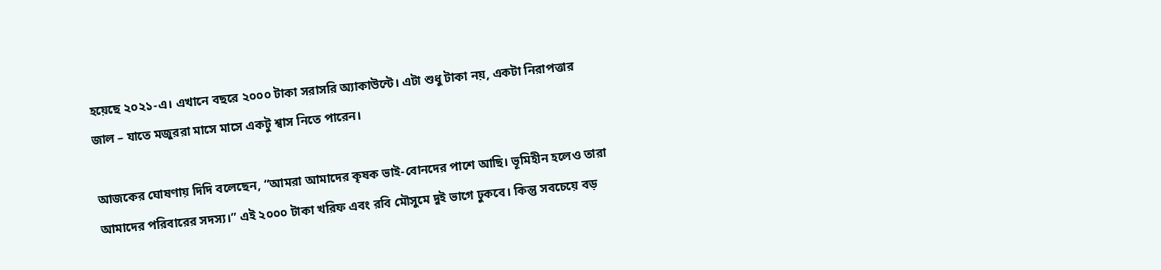হয়েছে ২০২১-এ। এখানে বছরে ২০০০ টাকা সরাসরি অ্যাকাউন্টে। এটা শুধু টাকা নয়, একটা নিরাপত্তার জাল – যাতে মজুররা মাসে মাসে একটু শ্বাস নিতে পারেন।

আজকের ঘোষণায় দিদি বলেছেন, “আমরা আমাদের কৃষক ভাই-বোনদের পাশে আছি। ভূমিহীন হলেও তারা আমাদের পরিবারের সদস্য।” এই ২০০০ টাকা খরিফ এবং রবি মৌসুমে দুই ভাগে ঢুকবে। কিন্তু সবচেয়ে বড়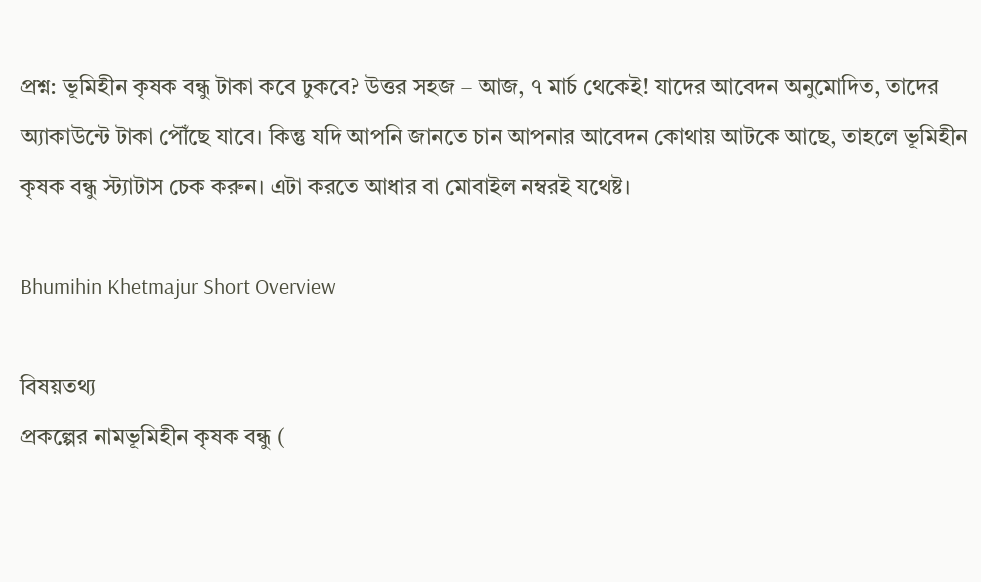প্রশ্ন: ভূমিহীন কৃষক বন্ধু টাকা কবে ঢুকবে? উত্তর সহজ – আজ, ৭ মার্চ থেকেই! যাদের আবেদন অনুমোদিত, তাদের অ্যাকাউন্টে টাকা পৌঁছে যাবে। কিন্তু যদি আপনি জানতে চান আপনার আবেদন কোথায় আটকে আছে, তাহলে ভূমিহীন কৃষক বন্ধু স্ট্যাটাস চেক করুন। এটা করতে আধার বা মোবাইল নম্বরই যথেষ্ট।

Bhumihin Khetmajur Short Overview

বিষয়তথ্য
প্রকল্পের নামভূমিহীন কৃষক বন্ধু (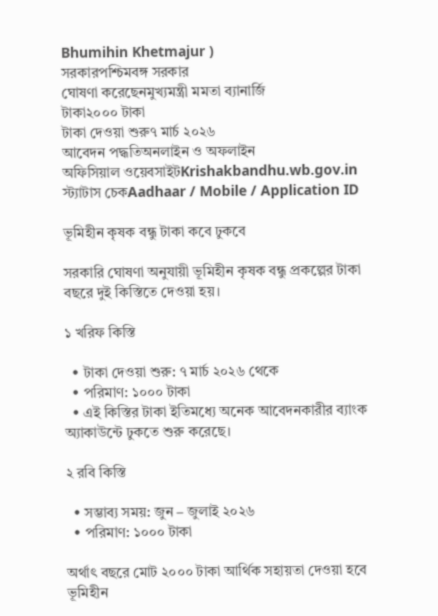Bhumihin Khetmajur )
সরকারপশ্চিমবঙ্গ সরকার
ঘোষণা করেছেনমুখ্যমন্ত্রী মমতা ব্যানার্জি
টাকা২০০০ টাকা
টাকা দেওয়া শুরু৭ মার্চ ২০২৬
আবেদন পদ্ধতিঅনলাইন ও অফলাইন
অফিসিয়াল ওয়েবসাইটKrishakbandhu.wb.gov.in
স্ট্যাটাস চেকAadhaar / Mobile / Application ID

ভূমিহীন কৃষক বন্ধু টাকা কবে ঢুকবে

সরকারি ঘোষণা অনুযায়ী ভূমিহীন কৃষক বন্ধু প্রকল্পের টাকা বছরে দুই কিস্তিতে দেওয়া হয়।

১ খরিফ কিস্তি

  • টাকা দেওয়া শুরু: ৭ মার্চ ২০২৬ থেকে
  • পরিমাণ: ১০০০ টাকা
  • এই কিস্তির টাকা ইতিমধ্যে অনেক আবেদনকারীর ব্যাংক অ্যাকাউন্টে ঢুকতে শুরু করেছে।

২ রবি কিস্তি

  • সম্ভাব্য সময়: জুন – জুলাই ২০২৬
  • পরিমাণ: ১০০০ টাকা

অর্থাৎ বছরে মোট ২০০০ টাকা আর্থিক সহায়তা দেওয়া হবে ভূমিহীন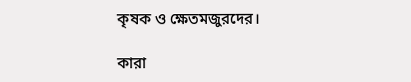কৃষক ও ক্ষেতমজুরদের।

কারা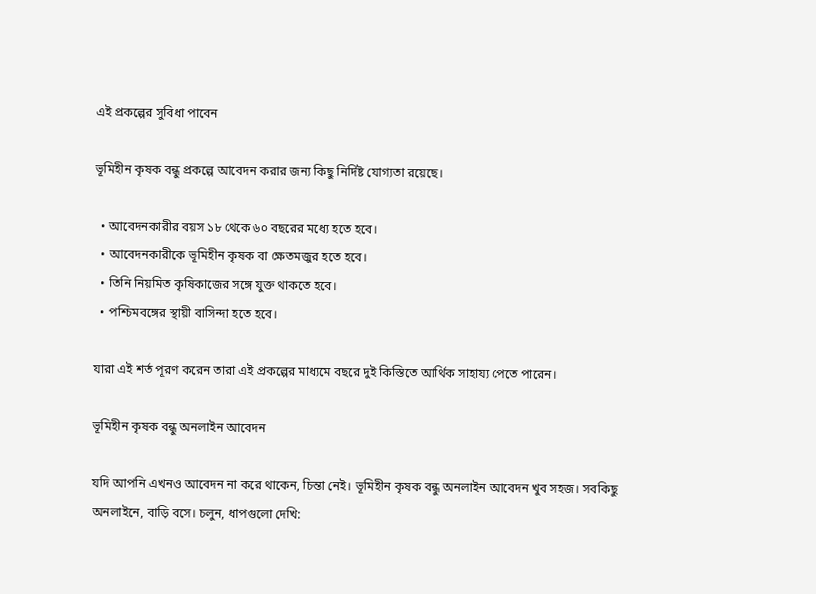এই প্রকল্পের সুবিধা পাবেন

ভূমিহীন কৃষক বন্ধু প্রকল্পে আবেদন করার জন্য কিছু নির্দিষ্ট যোগ্যতা রয়েছে।

  • আবেদনকারীর বয়স ১৮ থেকে ৬০ বছরের মধ্যে হতে হবে।
  • আবেদনকারীকে ভূমিহীন কৃষক বা ক্ষেতমজুর হতে হবে।
  • তিনি নিয়মিত কৃষিকাজের সঙ্গে যুক্ত থাকতে হবে।
  • পশ্চিমবঙ্গের স্থায়ী বাসিন্দা হতে হবে।

যারা এই শর্ত পূরণ করেন তারা এই প্রকল্পের মাধ্যমে বছরে দুই কিস্তিতে আর্থিক সাহায্য পেতে পারেন।

ভূমিহীন কৃষক বন্ধু অনলাইন আবেদন

যদি আপনি এখনও আবেদন না করে থাকেন, চিন্তা নেই। ভূমিহীন কৃষক বন্ধু অনলাইন আবেদন খুব সহজ। সবকিছু অনলাইনে, বাড়ি বসে। চলুন, ধাপগুলো দেখি: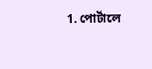1. পোর্টালে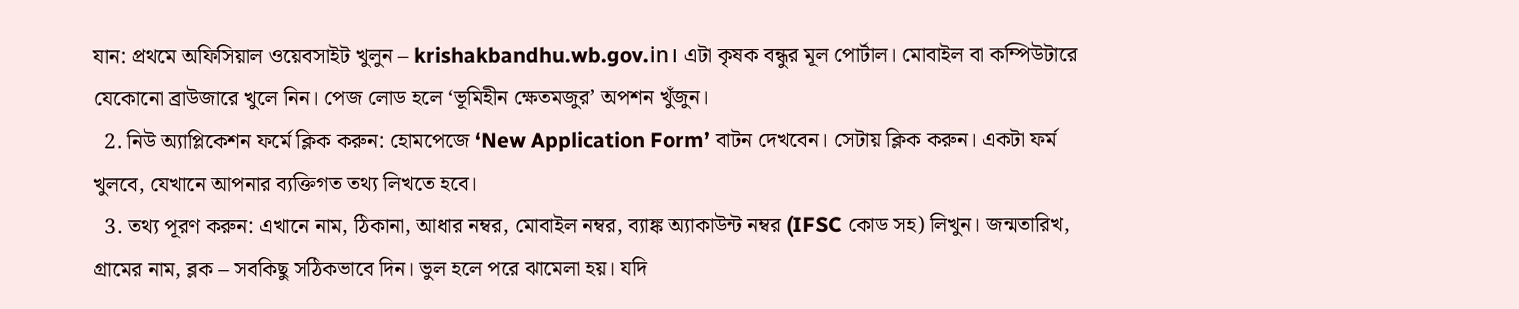যান: প্রথমে অফিসিয়াল ওয়েবসাইট খুলুন – krishakbandhu.wb.gov.in। এটা কৃষক বন্ধুর মূল পোর্টাল। মোবাইল বা কম্পিউটারে যেকোনো ব্রাউজারে খুলে নিন। পেজ লোড হলে ‘ভূমিহীন ক্ষেতমজুর’ অপশন খুঁজুন।
  2. নিউ অ্যাপ্লিকেশন ফর্মে ক্লিক করুন: হোমপেজে ‘New Application Form’ বাটন দেখবেন। সেটায় ক্লিক করুন। একটা ফর্ম খুলবে, যেখানে আপনার ব্যক্তিগত তথ্য লিখতে হবে।
  3. তথ্য পূরণ করুন: এখানে নাম, ঠিকানা, আধার নম্বর, মোবাইল নম্বর, ব্যাঙ্ক অ্যাকাউন্ট নম্বর (IFSC কোড সহ) লিখুন। জন্মতারিখ, গ্রামের নাম, ব্লক – সবকিছু সঠিকভাবে দিন। ভুল হলে পরে ঝামেলা হয়। যদি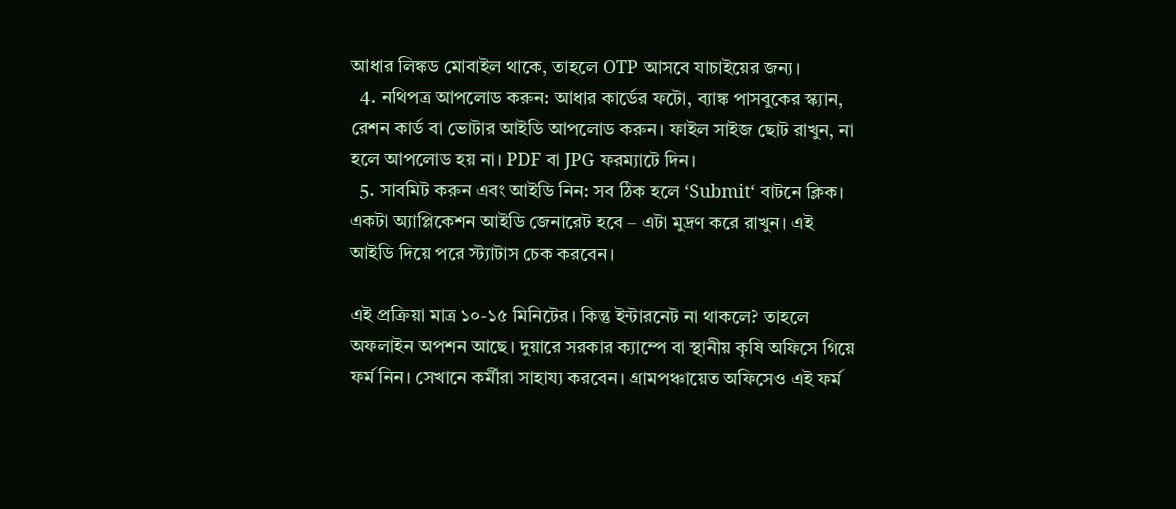আধার লিঙ্কড মোবাইল থাকে, তাহলে OTP আসবে যাচাইয়ের জন্য।
  4. নথিপত্র আপলোড করুন: আধার কার্ডের ফটো, ব্যাঙ্ক পাসবুকের স্ক্যান, রেশন কার্ড বা ভোটার আইডি আপলোড করুন। ফাইল সাইজ ছোট রাখুন, না হলে আপলোড হয় না। PDF বা JPG ফরম্যাটে দিন।
  5. সাবমিট করুন এবং আইডি নিন: সব ঠিক হলে ‘Submit‘ বাটনে ক্লিক। একটা অ্যাপ্লিকেশন আইডি জেনারেট হবে – এটা মুদ্রণ করে রাখুন। এই আইডি দিয়ে পরে স্ট্যাটাস চেক করবেন।

এই প্রক্রিয়া মাত্র ১০-১৫ মিনিটের। কিন্তু ইন্টারনেট না থাকলে? তাহলে অফলাইন অপশন আছে। দুয়ারে সরকার ক্যাম্পে বা স্থানীয় কৃষি অফিসে গিয়ে ফর্ম নিন। সেখানে কর্মীরা সাহায্য করবেন। গ্রামপঞ্চায়েত অফিসেও এই ফর্ম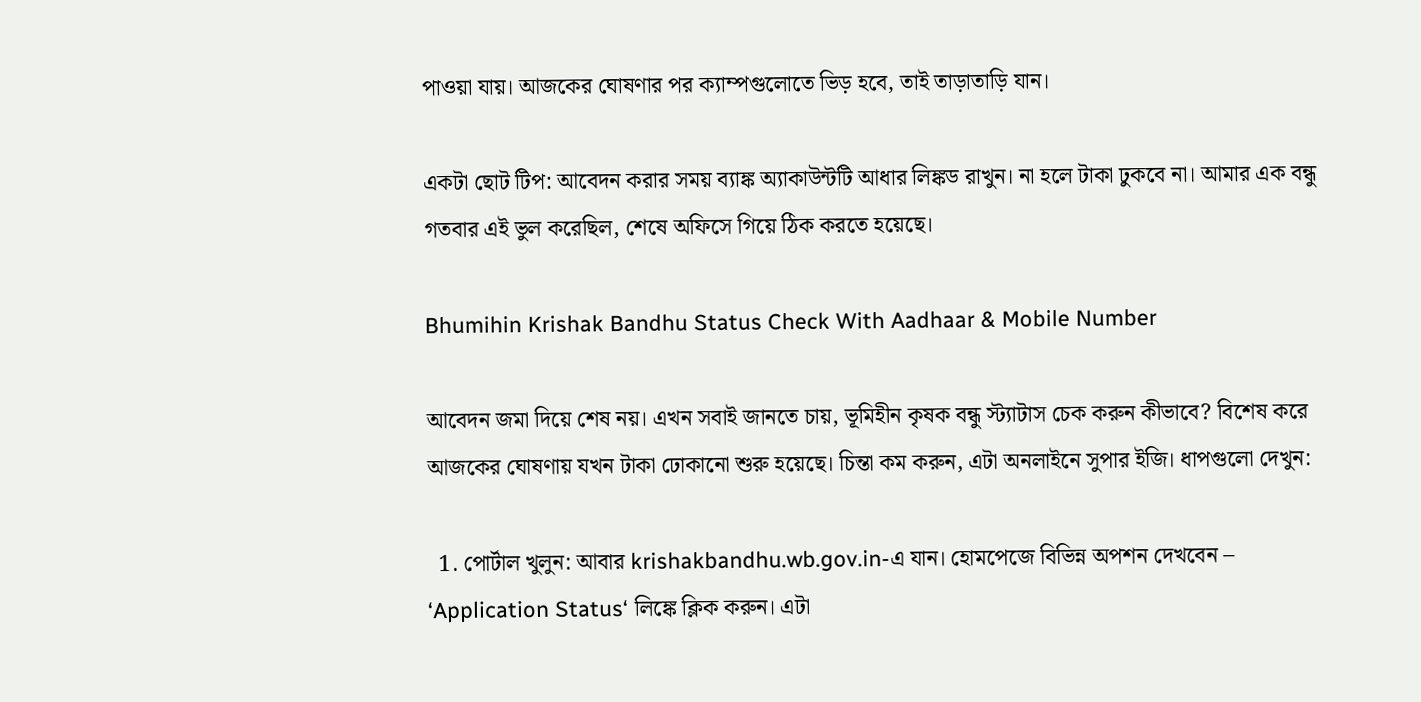পাওয়া যায়। আজকের ঘোষণার পর ক্যাম্পগুলোতে ভিড় হবে, তাই তাড়াতাড়ি যান।

একটা ছোট টিপ: আবেদন করার সময় ব্যাঙ্ক অ্যাকাউন্টটি আধার লিঙ্কড রাখুন। না হলে টাকা ঢুকবে না। আমার এক বন্ধু গতবার এই ভুল করেছিল, শেষে অফিসে গিয়ে ঠিক করতে হয়েছে।

Bhumihin Krishak Bandhu Status Check With Aadhaar & Mobile Number

আবেদন জমা দিয়ে শেষ নয়। এখন সবাই জানতে চায়, ভূমিহীন কৃষক বন্ধু স্ট্যাটাস চেক করুন কীভাবে? বিশেষ করে আজকের ঘোষণায় যখন টাকা ঢোকানো শুরু হয়েছে। চিন্তা কম করুন, এটা অনলাইনে সুপার ইজি। ধাপগুলো দেখুন:

  1. পোর্টাল খুলুন: আবার krishakbandhu.wb.gov.in-এ যান। হোমপেজে বিভিন্ন অপশন দেখবেন – ‘Application Status‘ লিঙ্কে ক্লিক করুন। এটা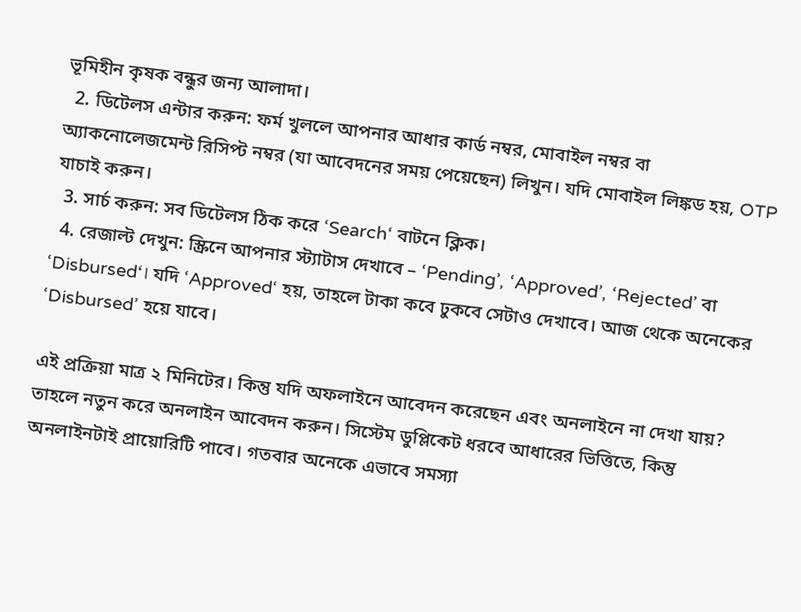ভূমিহীন কৃষক বন্ধুর জন্য আলাদা।
  2. ডিটেলস এন্টার করুন: ফর্ম খুললে আপনার আধার কার্ড নম্বর, মোবাইল নম্বর বা অ্যাকনোলেজমেন্ট রিসিপ্ট নম্বর (যা আবেদনের সময় পেয়েছেন) লিখুন। যদি মোবাইল লিঙ্কড হয়, OTP যাচাই করুন।
  3. সার্চ করুন: সব ডিটেলস ঠিক করে ‘Search‘ বাটনে ক্লিক।
  4. রেজাল্ট দেখুন: স্ক্রিনে আপনার স্ট্যাটাস দেখাবে – ‘Pending’, ‘Approved’, ‘Rejected’ বা ‘Disbursed‘। যদি ‘Approved‘ হয়, তাহলে টাকা কবে ঢুকবে সেটাও দেখাবে। আজ থেকে অনেকের ‘Disbursed’ হয়ে যাবে।

এই প্রক্রিয়া মাত্র ২ মিনিটের। কিন্তু যদি অফলাইনে আবেদন করেছেন এবং অনলাইনে না দেখা যায়? তাহলে নতুন করে অনলাইন আবেদন করুন। সিস্টেম ডুপ্লিকেট ধরবে আধারের ভিত্তিতে, কিন্তু অনলাইনটাই প্রায়োরিটি পাবে। গতবার অনেকে এভাবে সমস্যা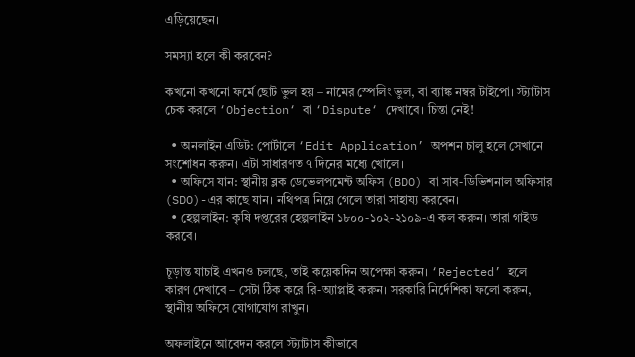এড়িয়েছেন।

সমস্যা হলে কী করবেন?

কখনো কখনো ফর্মে ছোট ভুল হয় – নামের স্পেলিং ভুল, বা ব্যাঙ্ক নম্বর টাইপো। স্ট্যাটাস চেক করলে ‘Objection‘ বা ‘Dispute‘ দেখাবে। চিন্তা নেই!

  • অনলাইন এডিট: পোর্টালে ‘Edit Application’ অপশন চালু হলে সেখানে সংশোধন করুন। এটা সাধারণত ৭ দিনের মধ্যে খোলে।
  • অফিসে যান: স্থানীয় ব্লক ডেভেলপমেন্ট অফিস (BDO) বা সাব-ডিভিশনাল অফিসার (SDO)-এর কাছে যান। নথিপত্র নিয়ে গেলে তারা সাহায্য করবেন।
  • হেল্পলাইন: কৃষি দপ্তরের হেল্পলাইন ১৮০০-১০২-২১০৯-এ কল করুন। তারা গাইড করবে।

চূড়ান্ত যাচাই এখনও চলছে, তাই কয়েকদিন অপেক্ষা করুন। ‘Rejected’ হলে কারণ দেখাবে – সেটা ঠিক করে রি-অ্যাপ্লাই করুন। সরকারি নির্দেশিকা ফলো করুন, স্থানীয় অফিসে যোগাযোগ রাখুন।

অফলাইনে আবেদন করলে স্ট্যাটাস কীভাবে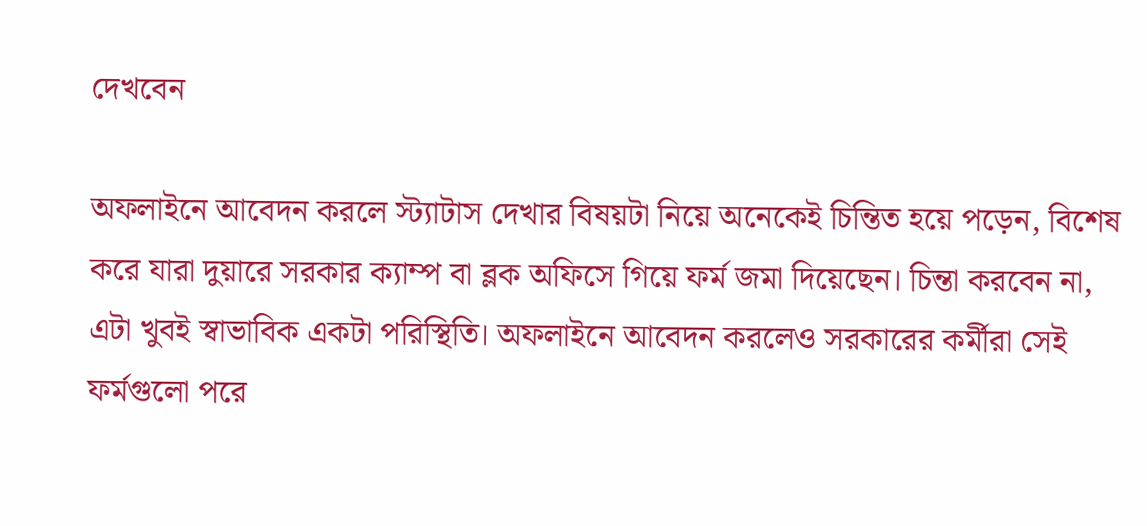দেখবেন

অফলাইনে আবেদন করলে স্ট্যাটাস দেখার বিষয়টা নিয়ে অনেকেই চিন্তিত হয়ে পড়েন, বিশেষ করে যারা দুয়ারে সরকার ক্যাম্প বা ব্লক অফিসে গিয়ে ফর্ম জমা দিয়েছেন। চিন্তা করবেন না, এটা খুবই স্বাভাবিক একটা পরিস্থিতি। অফলাইনে আবেদন করলেও সরকারের কর্মীরা সেই ফর্মগুলো পরে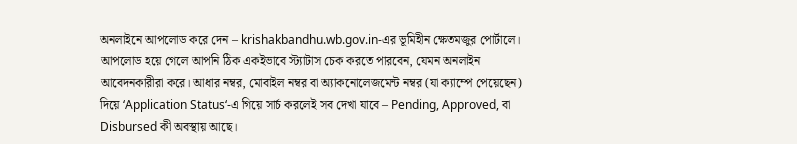অনলাইনে আপলোড করে দেন – krishakbandhu.wb.gov.in-এর ভূমিহীন ক্ষেতমজুর পোর্টালে। আপলোড হয়ে গেলে আপনি ঠিক একইভাবে স্ট্যাটাস চেক করতে পারবেন, যেমন অনলাইন আবেদনকারীরা করে। আধার নম্বর, মোবাইল নম্বর বা অ্যাকনোলেজমেন্ট নম্বর (যা ক্যাম্পে পেয়েছেন) দিয়ে ‘Application Status‘-এ গিয়ে সার্চ করলেই সব দেখা যাবে – Pending, Approved, বা Disbursed কী অবস্থায় আছে।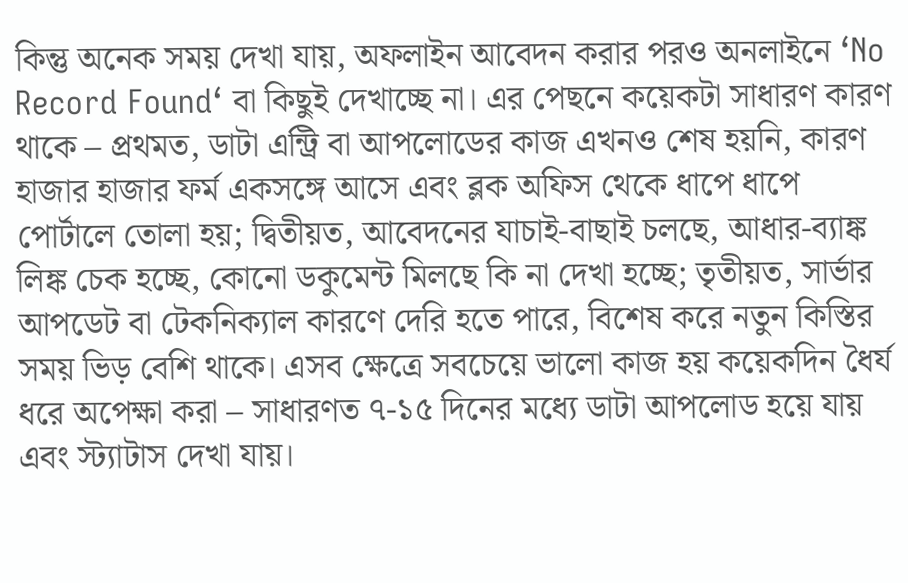কিন্তু অনেক সময় দেখা যায়, অফলাইন আবেদন করার পরও অনলাইনে ‘No Record Found‘ বা কিছুই দেখাচ্ছে না। এর পেছনে কয়েকটা সাধারণ কারণ থাকে – প্রথমত, ডাটা এন্ট্রি বা আপলোডের কাজ এখনও শেষ হয়নি, কারণ হাজার হাজার ফর্ম একসঙ্গে আসে এবং ব্লক অফিস থেকে ধাপে ধাপে পোর্টালে তোলা হয়; দ্বিতীয়ত, আবেদনের যাচাই-বাছাই চলছে, আধার-ব্যাঙ্ক লিঙ্ক চেক হচ্ছে, কোনো ডকুমেন্ট মিলছে কি না দেখা হচ্ছে; তৃতীয়ত, সার্ভার আপডেট বা টেকনিক্যাল কারণে দেরি হতে পারে, বিশেষ করে নতুন কিস্তির সময় ভিড় বেশি থাকে। এসব ক্ষেত্রে সবচেয়ে ভালো কাজ হয় কয়েকদিন ধৈর্য ধরে অপেক্ষা করা – সাধারণত ৭-১৫ দিনের মধ্যে ডাটা আপলোড হয়ে যায় এবং স্ট্যাটাস দেখা যায়।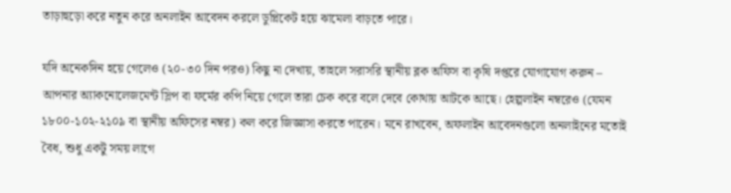তাড়াহুড়ো করে নতুন করে অনলাইন আবেদন করলে ডুপ্লিকেট হয়ে ঝামেলা বাড়তে পারে।

যদি অনেকদিন হয়ে গেলেও (২০-৩০ দিন পরও) কিছু না দেখায়, তাহলে সরাসরি স্থানীয় ব্লক অফিস বা কৃষি দপ্তরে যোগাযোগ করুন – আপনার অ্যাকনোলেজমেন্ট স্লিপ বা ফর্মের কপি নিয়ে গেলে তারা চেক করে বলে দেবে কোথায় আটকে আছে। হেল্পলাইন নম্বরেও (যেমন ১৮০০-১০২-২১০৯ বা স্থানীয় অফিসের নম্বর) কল করে জিজ্ঞাসা করতে পারেন। মনে রাখবেন, অফলাইন আবেদনগুলো অনলাইনের মতোই বৈধ, শুধু একটু সময় লাগে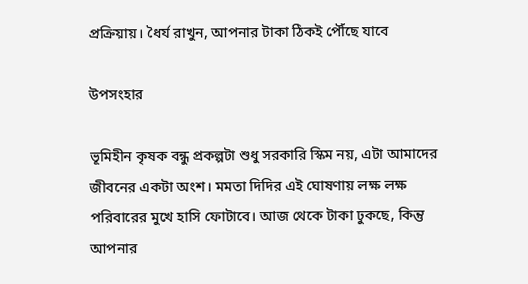প্রক্রিয়ায়। ধৈর্য রাখুন, আপনার টাকা ঠিকই পৌঁছে যাবে

উপসংহার

ভূমিহীন কৃষক বন্ধু প্রকল্পটা শুধু সরকারি স্কিম নয়, এটা আমাদের জীবনের একটা অংশ। মমতা দিদির এই ঘোষণায় লক্ষ লক্ষ পরিবারের মুখে হাসি ফোটাবে। আজ থেকে টাকা ঢুকছে, কিন্তু আপনার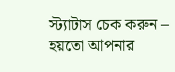স্ট্যাটাস চেক করুন – হয়তো আপনার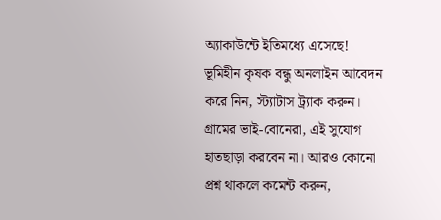অ্যাকাউন্টে ইতিমধ্যে এসেছে! ভূমিহীন কৃষক বন্ধু অনলাইন আবেদন করে নিন, স্ট্যাটাস ট্র্যাক করুন। গ্রামের ভাই-বোনেরা, এই সুযোগ হাতছাড়া করবেন না। আরও কোনো প্রশ্ন থাকলে কমেন্ট করুন,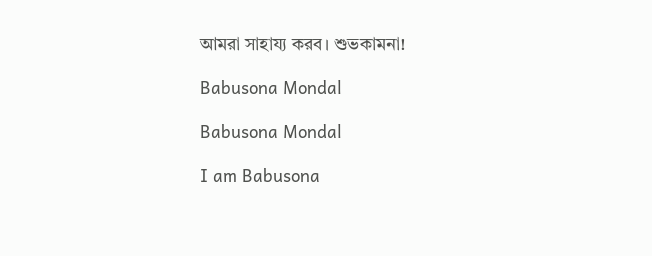আমরা সাহায্য করব। শুভকামনা!

Babusona Mondal

Babusona Mondal

I am Babusona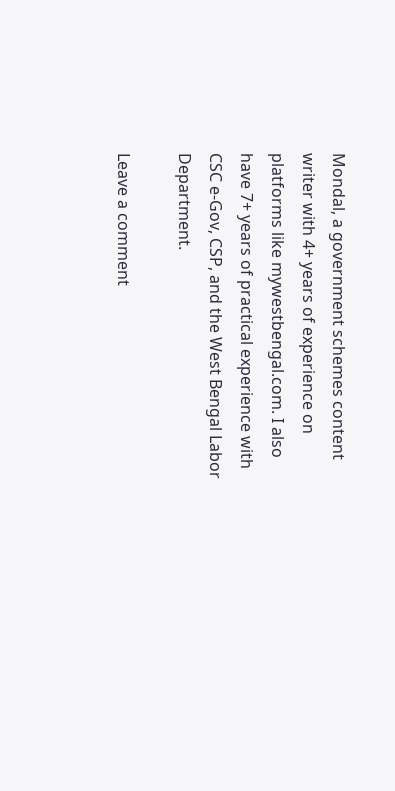Mondal, a government schemes content writer with 4+ years of experience on platforms like mywestbengal.com. I also have 7+ years of practical experience with CSC e-Gov, CSP, and the West Bengal Labor Department.

Leave a comment